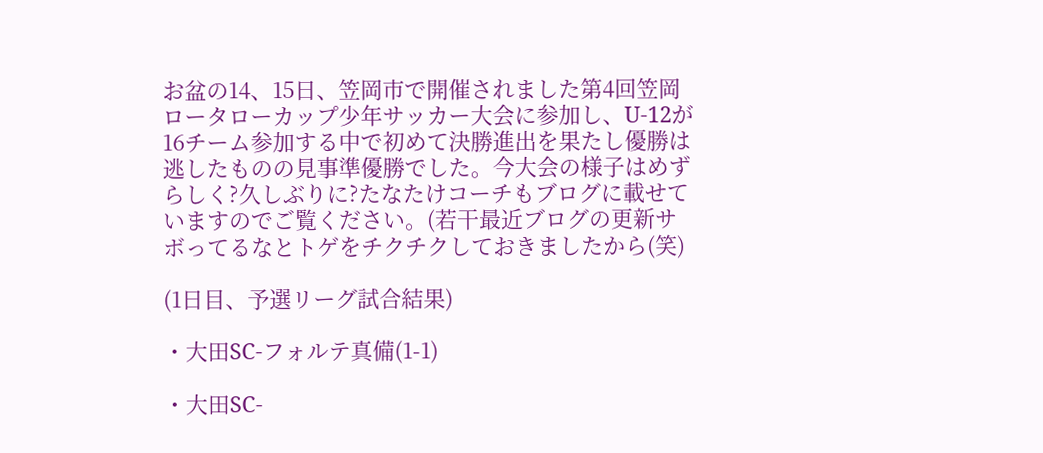お盆の14、15日、笠岡市で開催されました第4回笠岡ロータローカップ少年サッカー大会に参加し、U-12が16チーム参加する中で初めて決勝進出を果たし優勝は逃したものの見事準優勝でした。今大会の様子はめずらしく?久しぶりに?たなたけコーチもブログに載せていますのでご覧ください。(若干最近ブログの更新サボってるなとトゲをチクチクしておきましたから(笑)

(1日目、予選リーグ試合結果)

・大田SC-フォルテ真備(1-1)

・大田SC-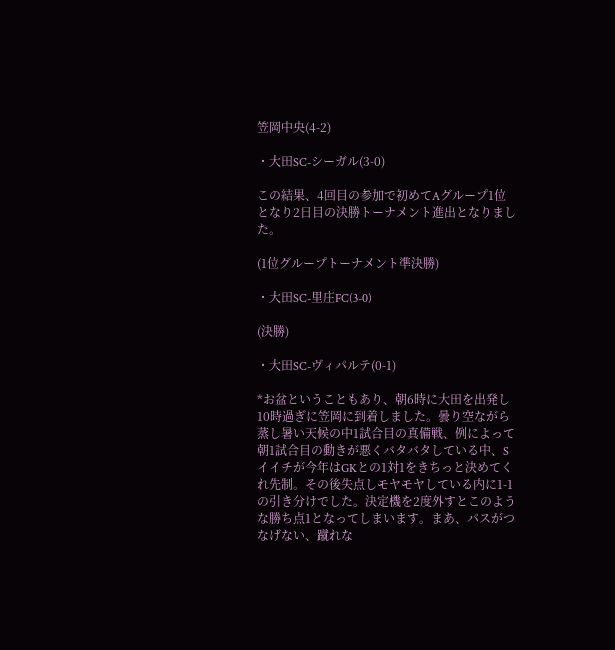笠岡中央(4-2)

・大田SC-シーガル(3-0)

この結果、4回目の参加で初めてAグループ1位となり2日目の決勝トーナメント進出となりました。

(1位グループトーナメント準決勝)

・大田SC-里庄FC(3-0)

(決勝)

・大田SC-ヴィパルテ(0-1)

*お盆ということもあり、朝6時に大田を出発し10時過ぎに笠岡に到着しました。曇り空ながら蒸し暑い天候の中1試合目の真備戦、例によって朝1試合目の動きが悪くバタバタしている中、Sイイチが今年はGKとの1対1をきちっと決めてくれ先制。その後失点しモヤモヤしている内に1-1の引き分けでした。決定機を2度外すとこのような勝ち点1となってしまいます。まあ、パスがつなげない、蹴れな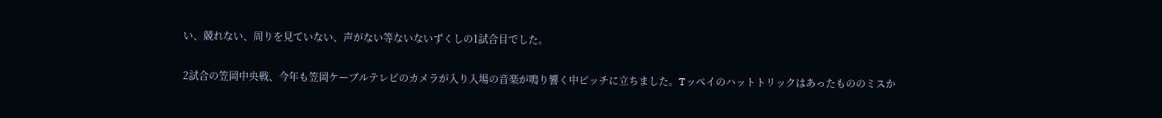い、競れない、周りを見ていない、声がない等ないないずくしの1試合目でした。

2試合の笠岡中央戦、今年も笠岡ケーブルテレビのカメラが入り入場の音楽が鳴り響く中ピッチに立ちました。Tッペイのハットトリックはあったもののミスか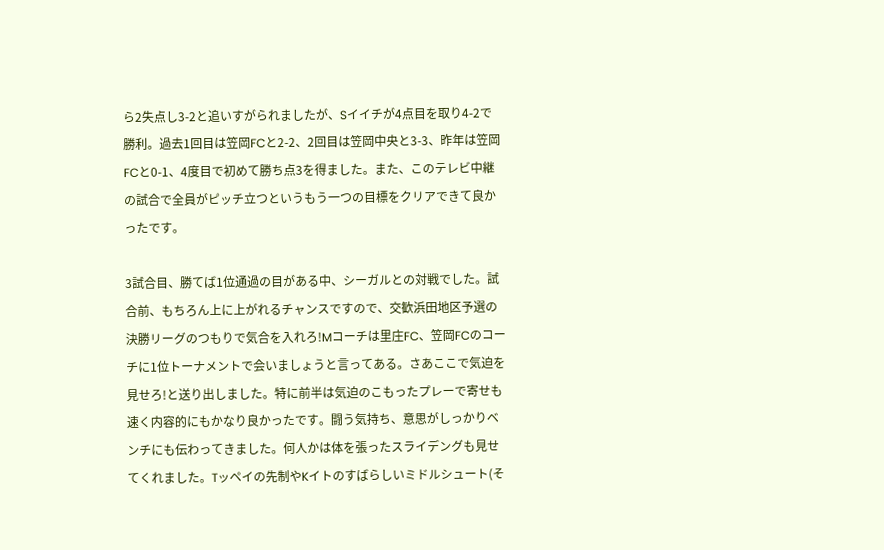ら2失点し3-2と追いすがられましたが、Sイイチが4点目を取り4-2で勝利。過去1回目は笠岡FCと2-2、2回目は笠岡中央と3-3、昨年は笠岡FCと0-1、4度目で初めて勝ち点3を得ました。また、このテレビ中継の試合で全員がピッチ立つというもう一つの目標をクリアできて良かったです。

3試合目、勝てば1位通過の目がある中、シーガルとの対戦でした。試合前、もちろん上に上がれるチャンスですので、交歓浜田地区予選の決勝リーグのつもりで気合を入れろ!Mコーチは里庄FC、笠岡FCのコーチに1位トーナメントで会いましょうと言ってある。さあここで気迫を見せろ!と送り出しました。特に前半は気迫のこもったプレーで寄せも速く内容的にもかなり良かったです。闘う気持ち、意思がしっかりベンチにも伝わってきました。何人かは体を張ったスライデングも見せてくれました。Tッペイの先制やKイトのすばらしいミドルシュート(そ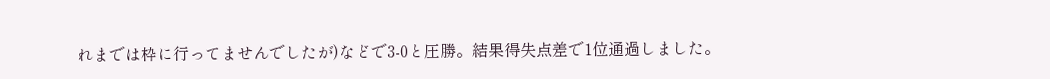れまでは枠に行ってませんでしたが)などで3-0と圧勝。結果得失点差で1位通過しました。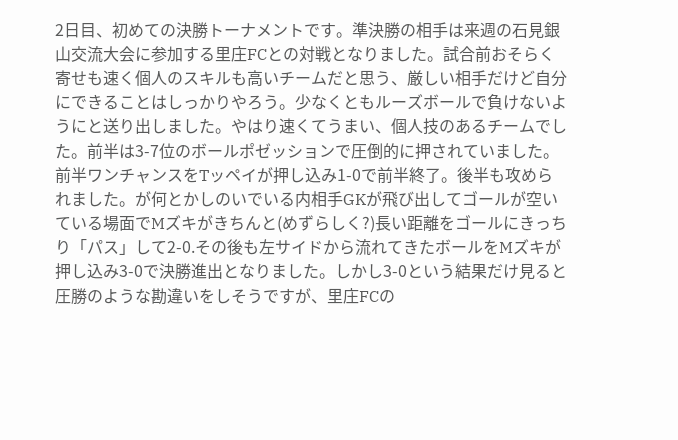2日目、初めての決勝トーナメントです。準決勝の相手は来週の石見銀山交流大会に参加する里庄FCとの対戦となりました。試合前おそらく寄せも速く個人のスキルも高いチームだと思う、厳しい相手だけど自分にできることはしっかりやろう。少なくともルーズボールで負けないようにと送り出しました。やはり速くてうまい、個人技のあるチームでした。前半は3-7位のボールポゼッションで圧倒的に押されていました。前半ワンチャンスをTッペイが押し込み1-0で前半終了。後半も攻められました。が何とかしのいでいる内相手GKが飛び出してゴールが空いている場面でMズキがきちんと(めずらしく?)長い距離をゴールにきっちり「パス」して2-0.その後も左サイドから流れてきたボールをMズキが押し込み3-0で決勝進出となりました。しかし3-0という結果だけ見ると圧勝のような勘違いをしそうですが、里庄FCの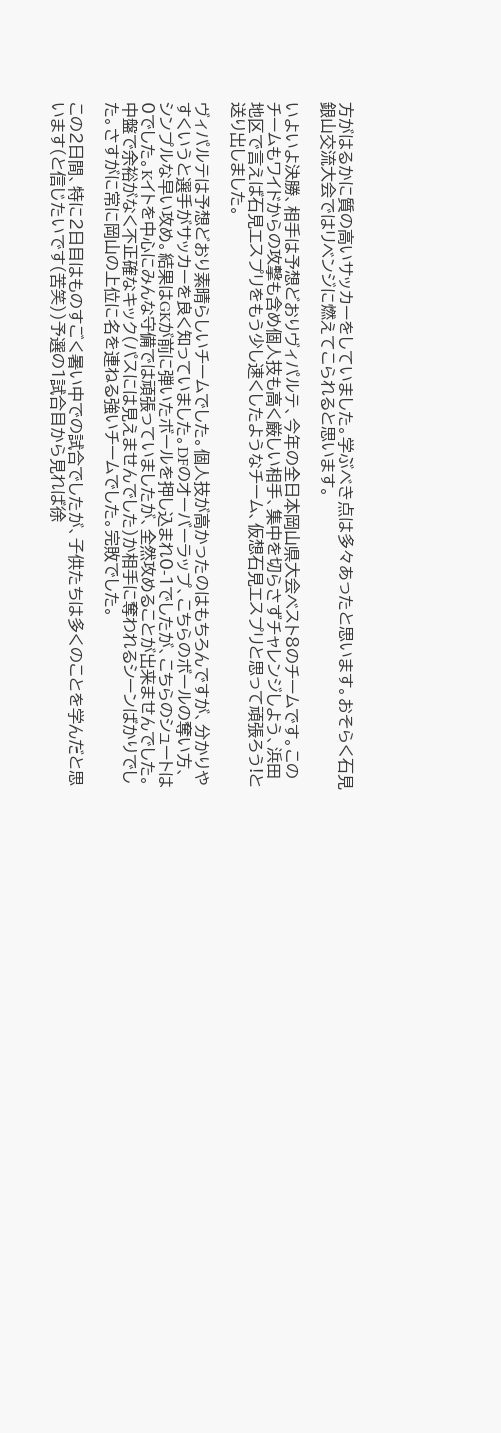方がはるかに質の高いサッカーをしていました。学ぶべき点は多々あったと思います。おそらく石見銀山交流大会ではリベンジに燃えてこられると思います。

いよいよ決勝、相手は予想どおりヴィパルテ、今年の全日本岡山県大会ベスト8のチームです。このチームもワイドからの攻撃も含め個人技も高く厳しい相手、集中を切らさずチャレンジしよう、浜田地区で言えば石見エスプリをもう少し速くしたようなチーム、仮想石見エスプリと思って頑張ろう!と送り出しました。

ヴィパルテは予想どおり素晴らしいチームでした。個人技が高かったのはもちろんですが、分かりやすくいうと選手がサッカーを良く知っていました。DFのオーバーラップ、こちらのボールの奪い方、シンプルな早い攻め。結果はGKが前に弾いたボールを押し込まれ0-1でしたが、こちらのシュートは0でした。Kイトを中心にみんな守備では頑張っていましたが、全然攻めることが出来ませんでした。中盤で余裕がなく不正確なキック(パスには見えませんでした)か相手に奪われるシーンばかりでした。さすがに常に岡山の上位に名を連ねる強いチームでした。完敗でした。

この2日間、特に2日目はものすごく暑い中での試合でしたが、子供たちは多くのことを学んだと思います(と信じたいです(苦笑))予選の1試合目から見れば徐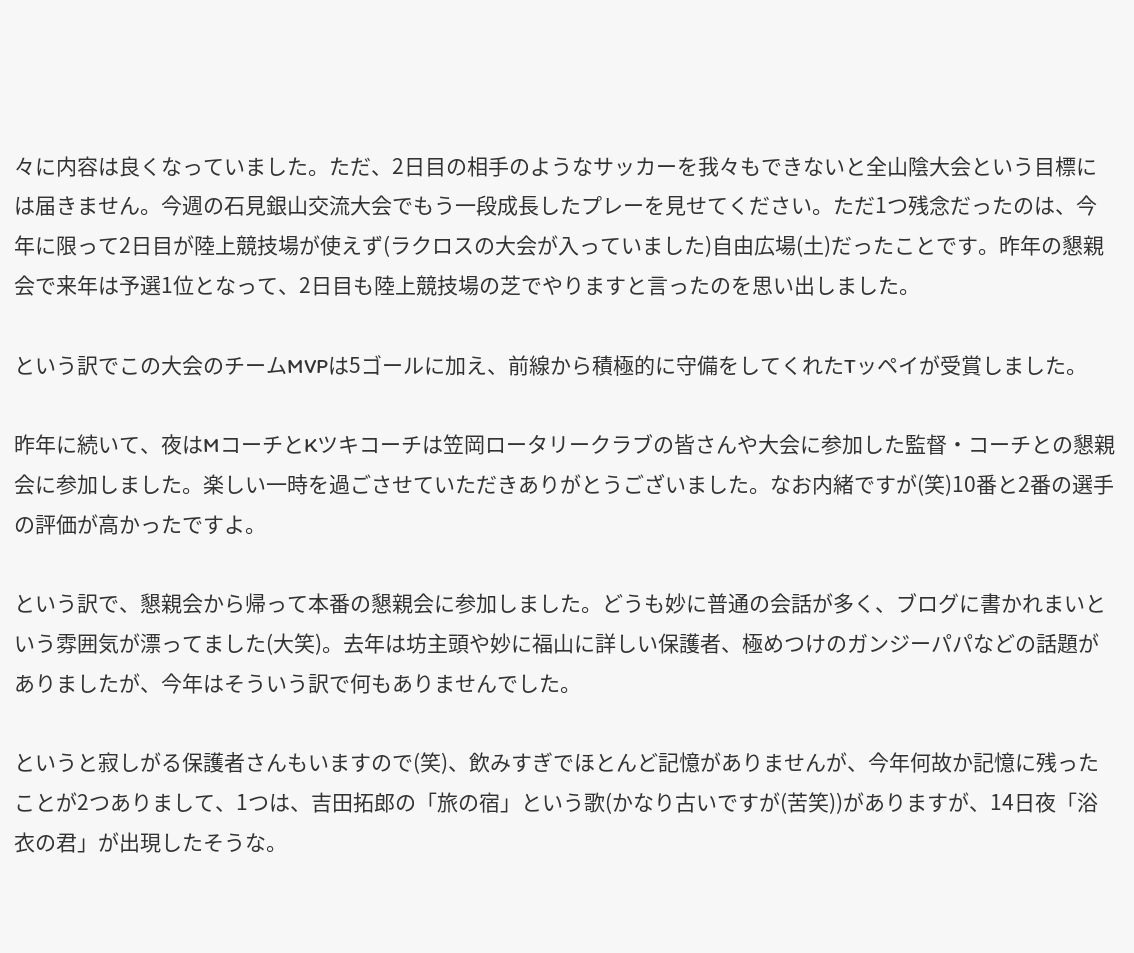々に内容は良くなっていました。ただ、2日目の相手のようなサッカーを我々もできないと全山陰大会という目標には届きません。今週の石見銀山交流大会でもう一段成長したプレーを見せてください。ただ1つ残念だったのは、今年に限って2日目が陸上競技場が使えず(ラクロスの大会が入っていました)自由広場(土)だったことです。昨年の懇親会で来年は予選1位となって、2日目も陸上競技場の芝でやりますと言ったのを思い出しました。

という訳でこの大会のチームMVPは5ゴールに加え、前線から積極的に守備をしてくれたTッペイが受賞しました。

昨年に続いて、夜はMコーチとKツキコーチは笠岡ロータリークラブの皆さんや大会に参加した監督・コーチとの懇親会に参加しました。楽しい一時を過ごさせていただきありがとうございました。なお内緒ですが(笑)10番と2番の選手の評価が高かったですよ。

という訳で、懇親会から帰って本番の懇親会に参加しました。どうも妙に普通の会話が多く、ブログに書かれまいという雰囲気が漂ってました(大笑)。去年は坊主頭や妙に福山に詳しい保護者、極めつけのガンジーパパなどの話題がありましたが、今年はそういう訳で何もありませんでした。

というと寂しがる保護者さんもいますので(笑)、飲みすぎでほとんど記憶がありませんが、今年何故か記憶に残ったことが2つありまして、1つは、吉田拓郎の「旅の宿」という歌(かなり古いですが(苦笑))がありますが、14日夜「浴衣の君」が出現したそうな。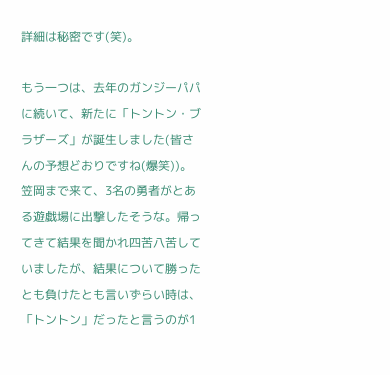詳細は秘密です(笑)。

もう一つは、去年のガンジーパパに続いて、新たに「トントン・ブラザーズ」が誕生しました(皆さんの予想どおりですね(爆笑))。笠岡まで来て、3名の勇者がとある遊戯場に出撃したそうな。帰ってきて結果を聞かれ四苦八苦していましたが、結果について勝ったとも負けたとも言いずらい時は、「トントン」だったと言うのが1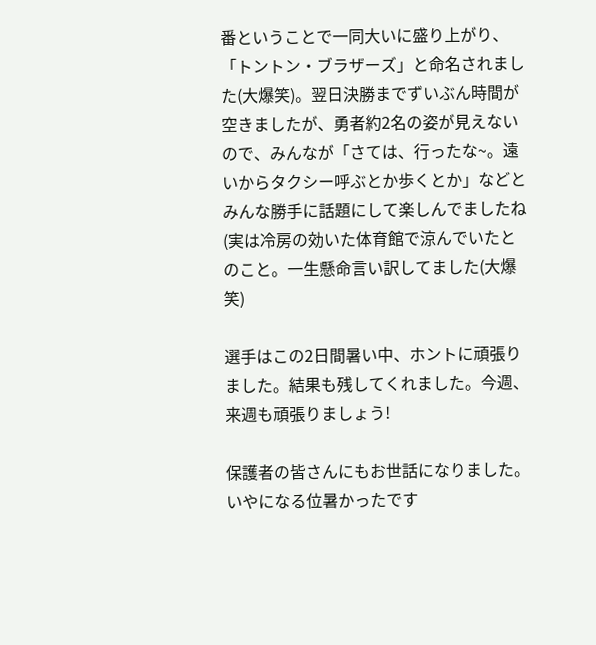番ということで一同大いに盛り上がり、「トントン・ブラザーズ」と命名されました(大爆笑)。翌日決勝までずいぶん時間が空きましたが、勇者約2名の姿が見えないので、みんなが「さては、行ったな~。遠いからタクシー呼ぶとか歩くとか」などとみんな勝手に話題にして楽しんでましたね(実は冷房の効いた体育館で涼んでいたとのこと。一生懸命言い訳してました(大爆笑)

選手はこの2日間暑い中、ホントに頑張りました。結果も残してくれました。今週、来週も頑張りましょう!

保護者の皆さんにもお世話になりました。いやになる位暑かったです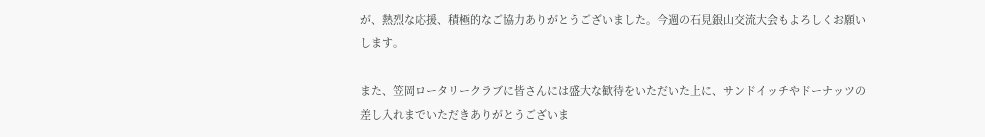が、熱烈な応援、積極的なご協力ありがとうございました。今週の石見銀山交流大会もよろしくお願いします。

また、笠岡ロータリークラブに皆さんには盛大な歓待をいただいた上に、サンドイッチやドーナッツの差し入れまでいただきありがとうございま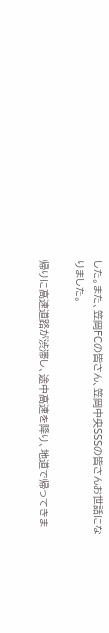した。また、笠岡FCの皆さん、笠岡中央SSSの皆さんお世話になりました。

帰りに高速道路が渋滞し、途中高速を降り、地道で帰ってきま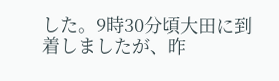した。9時30分頃大田に到着しましたが、昨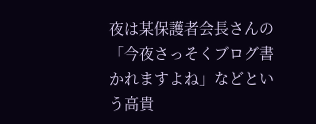夜は某保護者会長さんの「今夜さっそくブログ書かれますよね」などという高貴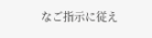なご指示に従え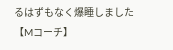るはずもなく爆睡しました【Mコーチ】